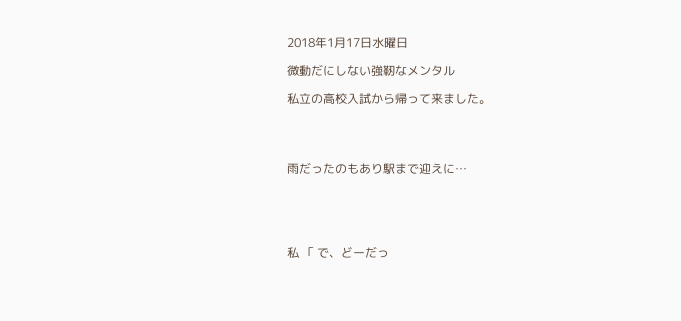2018年1月17日水曜日

微動だにしない強靭なメンタル

私立の高校入試から帰って来ました。




雨だったのもあり駅まで迎えに…





私 「 で、どーだっ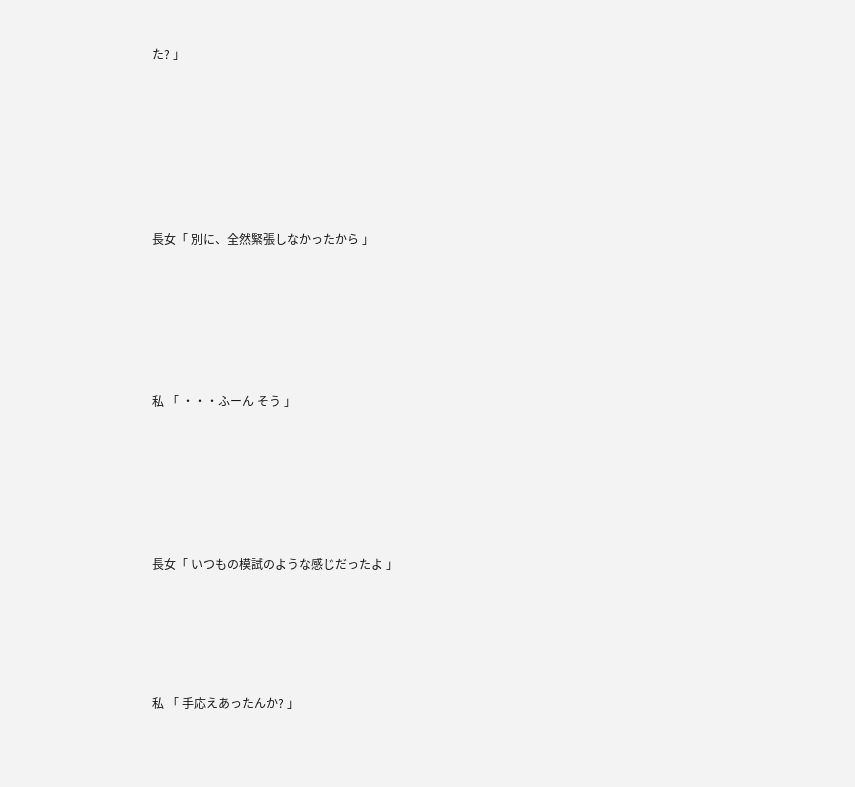た? 」







長女「 別に、全然緊張しなかったから 」






私 「 ・・・ふーん そう 」






長女「 いつもの模試のような感じだったよ 」





私 「 手応えあったんか? 」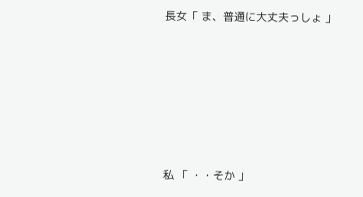長女「 ま、普通に大丈夫っしょ 」






私 「 ・・そか 」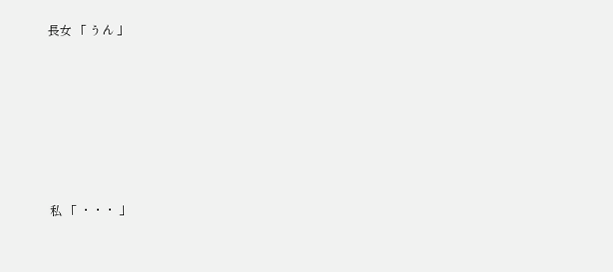長女 「 うん 」






私 「 ・・・ 」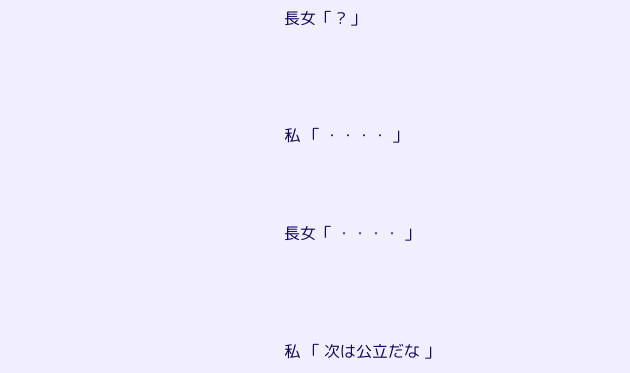長女「 ? 」





私 「 ・・・・ 」




長女「 ・・・・ 」





私 「 次は公立だな 」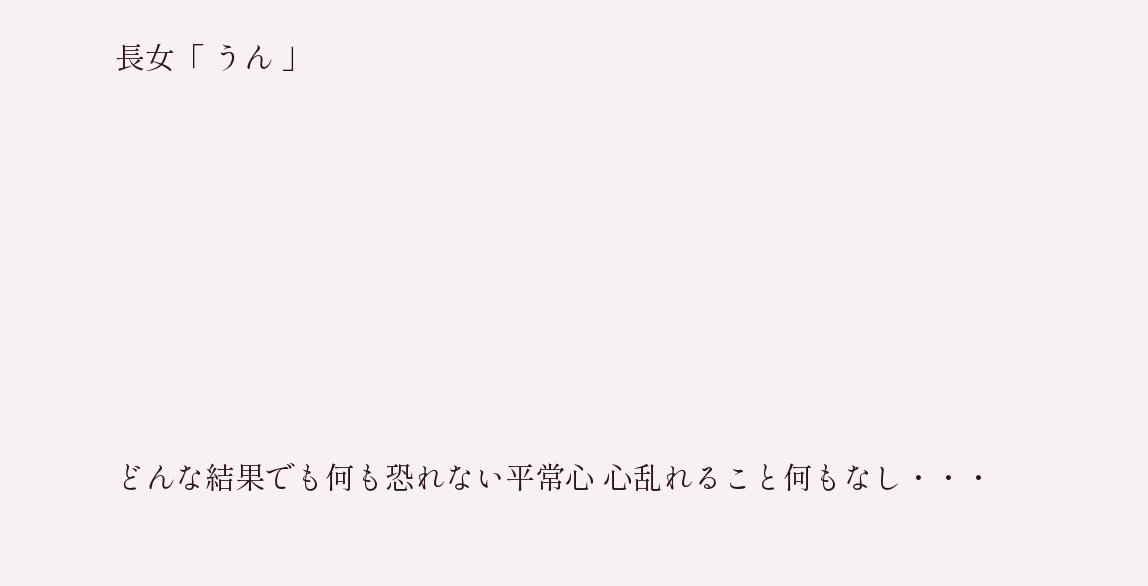長女「 うん 」






どんな結果でも何も恐れない平常心 心乱れること何もなし・・・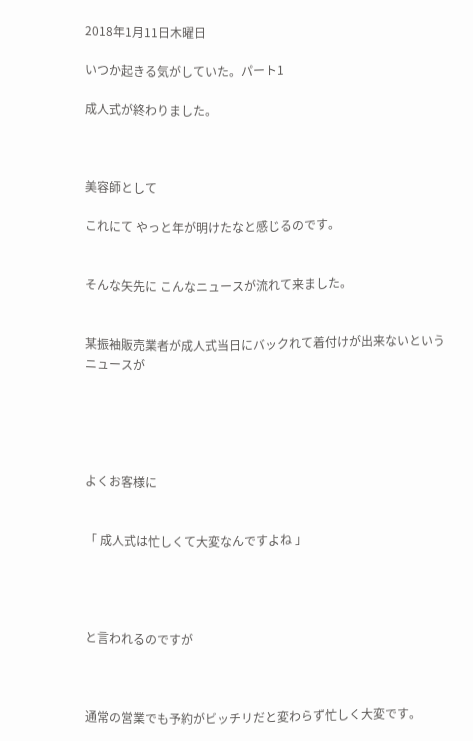2018年1月11日木曜日

いつか起きる気がしていた。パート1

成人式が終わりました。



美容師として

これにて やっと年が明けたなと感じるのです。


そんな矢先に こんなニュースが流れて来ました。


某振袖販売業者が成人式当日にバックれて着付けが出来ないというニュースが





よくお客様に


「 成人式は忙しくて大変なんですよね 」




と言われるのですが



通常の営業でも予約がビッチリだと変わらず忙しく大変です。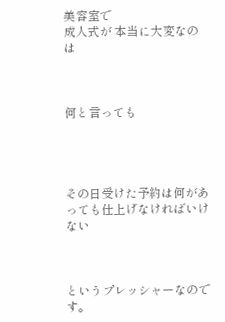美容室で
成人式が 本当に大変なのは



何と言っても




その日受けた予約は何があっても仕上げなければいけない



というプレッシャーなのです。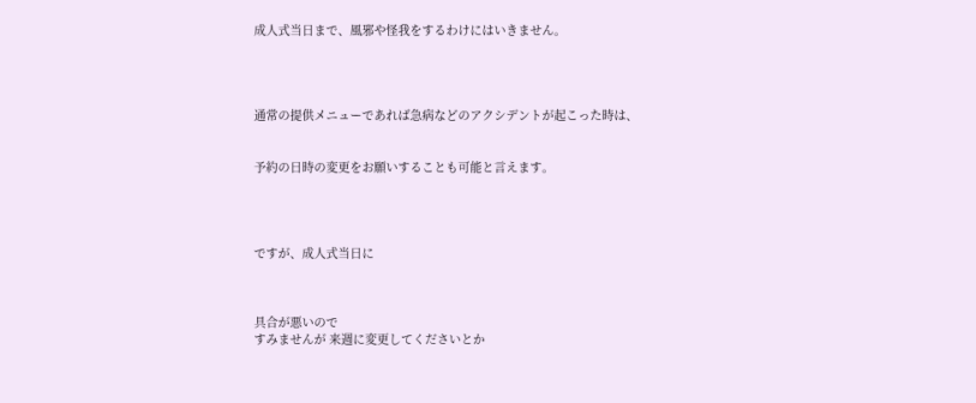成人式当日まで、風邪や怪我をするわけにはいきません。




通常の提供メニューであれば急病などのアクシデントが起こった時は、


予約の日時の変更をお願いすることも可能と言えます。




ですが、成人式当日に



具合が悪いので
すみませんが 来週に変更してくださいとか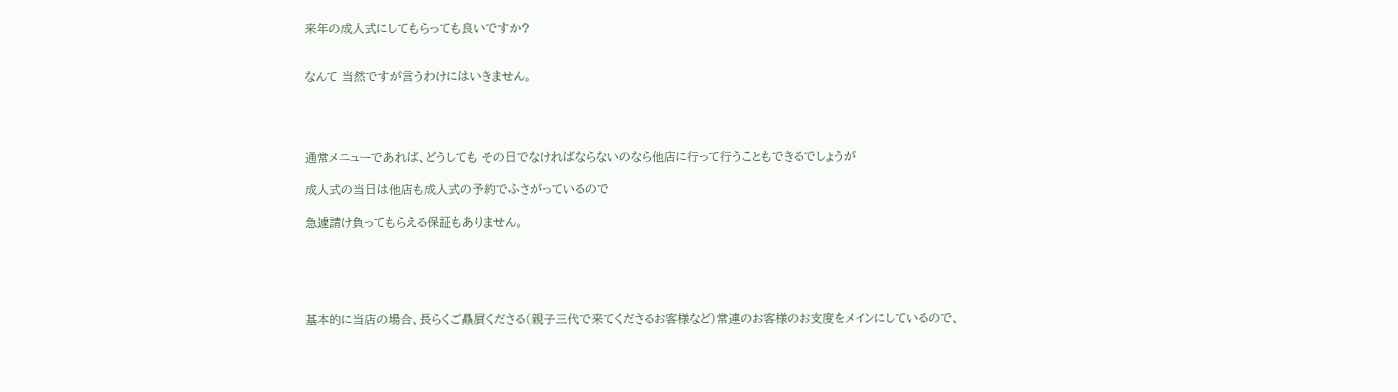来年の成人式にしてもらっても良いですか?


なんて 当然ですが言うわけにはいきません。




通常メニューであれば、どうしても その日でなければならないのなら他店に行って行うこともできるでしょうが

成人式の当日は他店も成人式の予約でふさがっているので

急遽請け負ってもらえる保証もありません。





基本的に当店の場合、長らくご贔屓くださる(親子三代で来てくださるお客様など)常連のお客様のお支度をメインにしているので、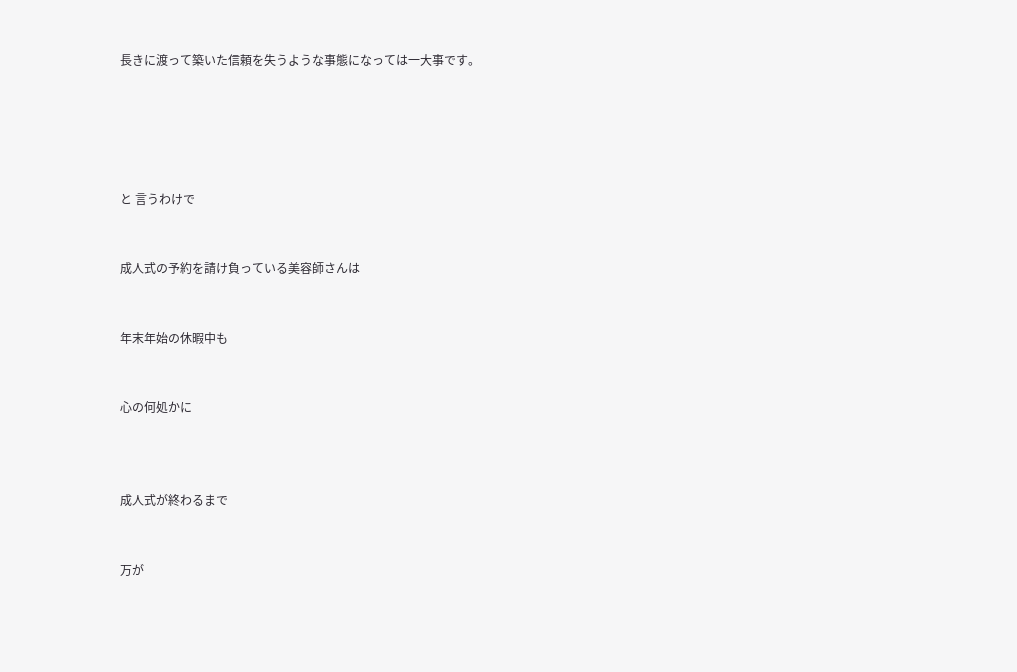長きに渡って築いた信頼を失うような事態になっては一大事です。





と 言うわけで


成人式の予約を請け負っている美容師さんは


年末年始の休暇中も


心の何処かに



成人式が終わるまで


万が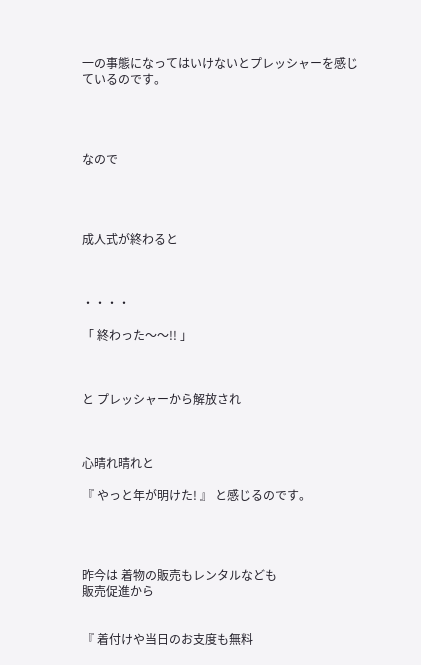一の事態になってはいけないとプレッシャーを感じているのです。




なので




成人式が終わると



・・・・

「 終わった〜〜!! 」



と プレッシャーから解放され



心晴れ晴れと

『 やっと年が明けた! 』 と感じるのです。




昨今は 着物の販売もレンタルなども
販売促進から


『 着付けや当日のお支度も無料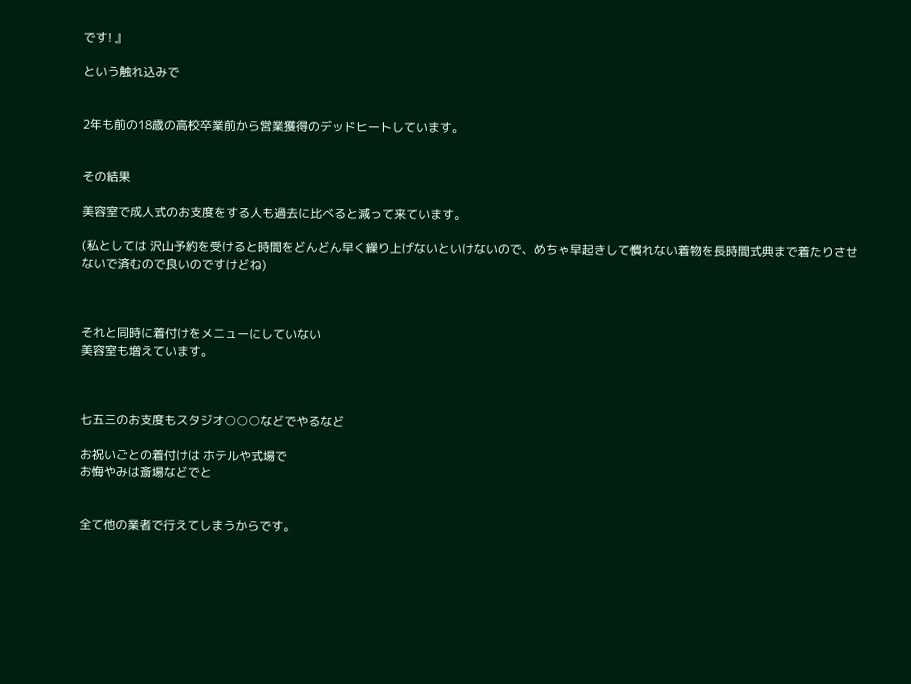です! 』

という触れ込みで


2年も前の18歳の高校卒業前から営業獲得のデッドヒートしています。


その結果

美容室で成人式のお支度をする人も過去に比べると減って来ています。

(私としては 沢山予約を受けると時間をどんどん早く繰り上げないといけないので、めちゃ早起きして慣れない着物を長時間式典まで着たりさせないで済むので良いのですけどね)



それと同時に着付けをメニューにしていない
美容室も増えています。



七五三のお支度もスタジオ○○○などでやるなど

お祝いごとの着付けは ホテルや式場で
お悔やみは斎場などでと


全て他の業者で行えてしまうからです。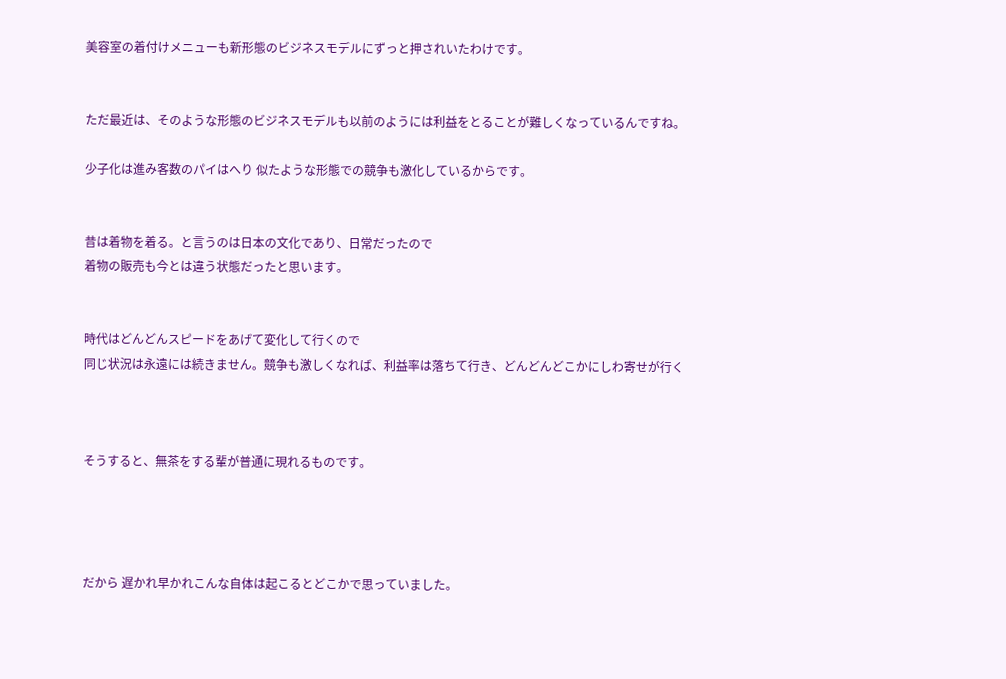美容室の着付けメニューも新形態のビジネスモデルにずっと押されいたわけです。


ただ最近は、そのような形態のビジネスモデルも以前のようには利益をとることが難しくなっているんですね。

少子化は進み客数のパイはへり 似たような形態での競争も激化しているからです。


昔は着物を着る。と言うのは日本の文化であり、日常だったので
着物の販売も今とは違う状態だったと思います。


時代はどんどんスピードをあげて変化して行くので
同じ状況は永遠には続きません。競争も激しくなれば、利益率は落ちて行き、どんどんどこかにしわ寄せが行く



そうすると、無茶をする輩が普通に現れるものです。




だから 遅かれ早かれこんな自体は起こるとどこかで思っていました。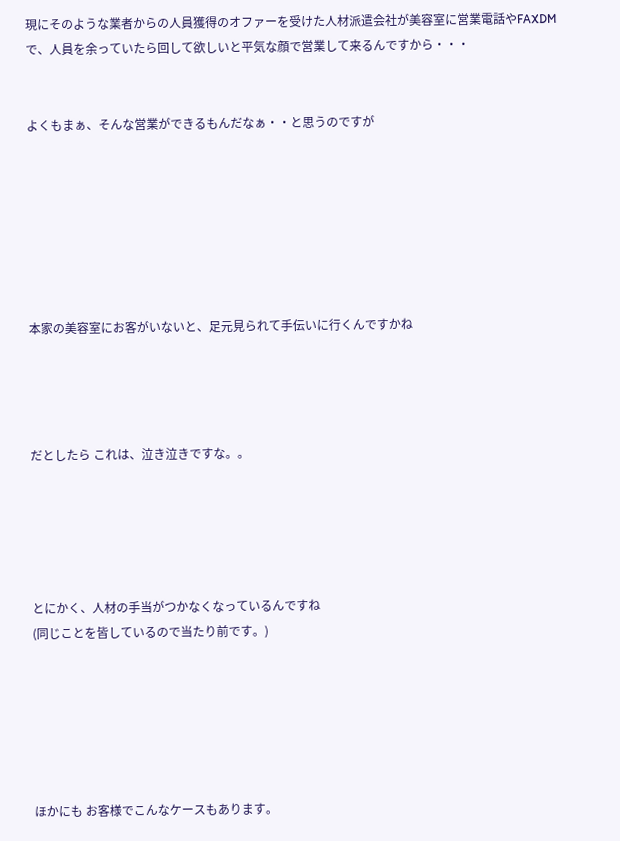現にそのような業者からの人員獲得のオファーを受けた人材派遣会社が美容室に営業電話やFAXDMで、人員を余っていたら回して欲しいと平気な顔で営業して来るんですから・・・


よくもまぁ、そんな営業ができるもんだなぁ・・と思うのですが







本家の美容室にお客がいないと、足元見られて手伝いに行くんですかね




だとしたら これは、泣き泣きですな。。





とにかく、人材の手当がつかなくなっているんですね
(同じことを皆しているので当たり前です。)






ほかにも お客様でこんなケースもあります。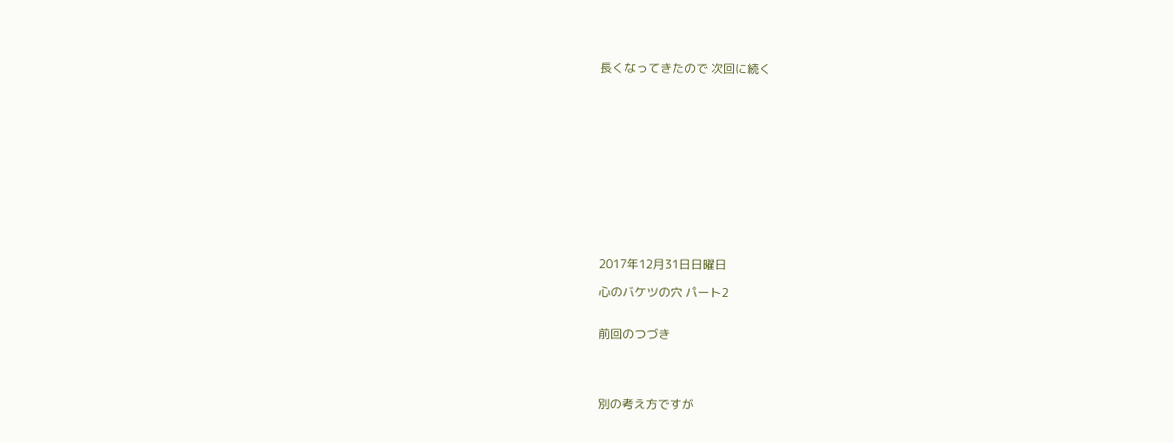長くなってきたので 次回に続く













2017年12月31日日曜日

心のバケツの穴 パート2


前回のつづき




別の考え方ですが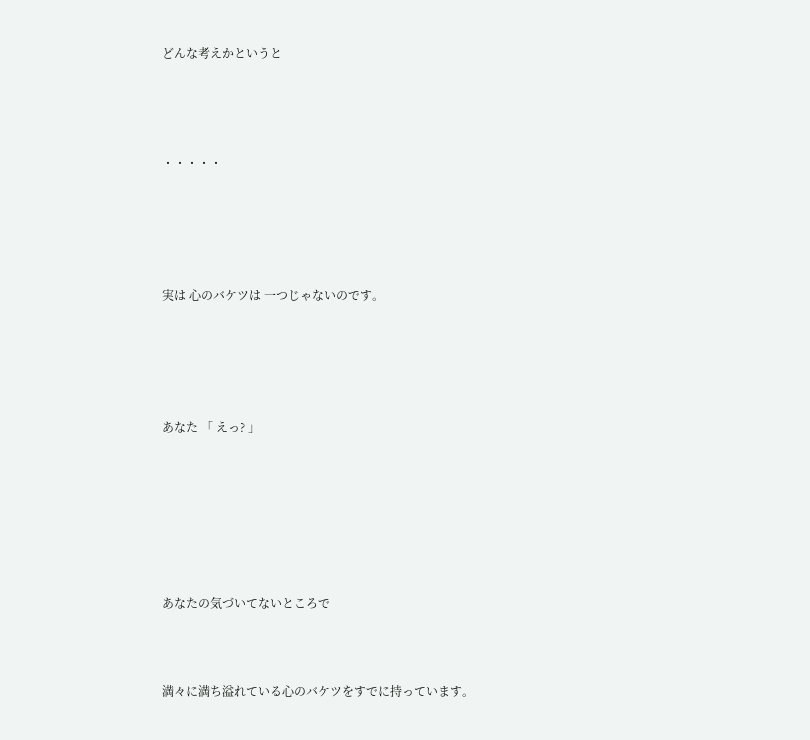どんな考えかというと




・・・・・





実は 心のバケツは 一つじゃないのです。





あなた 「 えっ? 」







あなたの気づいてないところで



満々に満ち溢れている心のバケツをすでに持っています。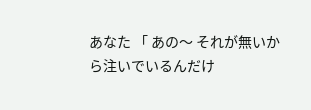あなた 「 あの〜 それが無いから注いでいるんだけ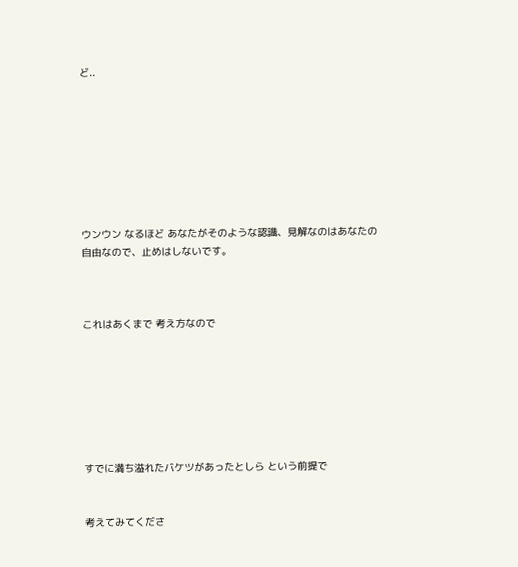ど..








ウンウン なるほど あなたがそのような認識、見解なのはあなたの自由なので、止めはしないです。



これはあくまで 考え方なので







すでに満ち溢れたバケツがあったとしら という前提で


考えてみてくださ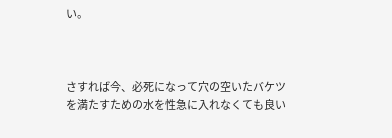い。



さすれば今、必死になって穴の空いたバケツを満たすための水を性急に入れなくても良い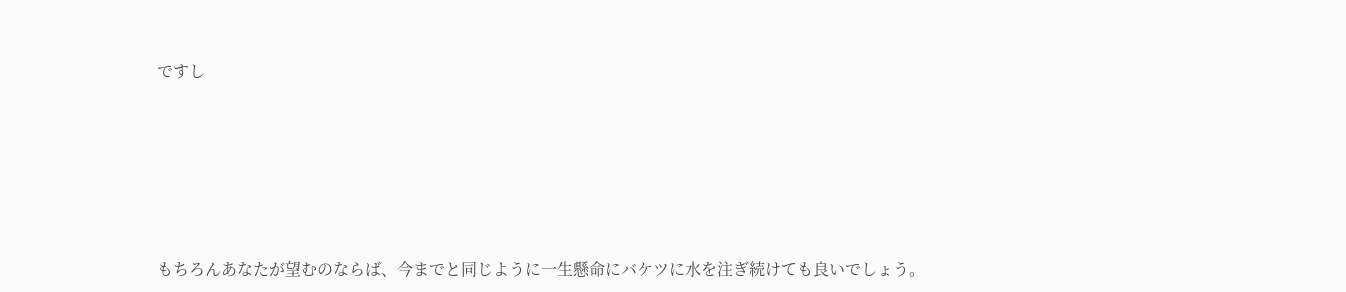ですし







もちろんあなたが望むのならば、今までと同じように一生懸命にバケツに水を注ぎ続けても良いでしょう。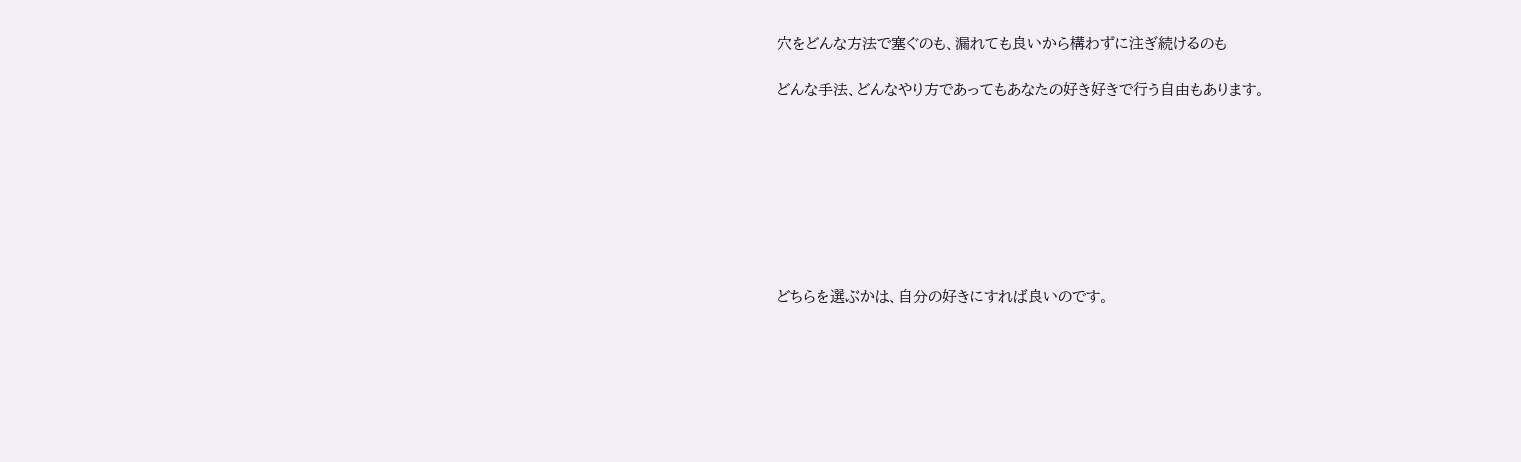穴をどんな方法で塞ぐのも、漏れても良いから構わずに注ぎ続けるのも

どんな手法、どんなやり方であってもあなたの好き好きで行う自由もあります。








どちらを選ぶかは、自分の好きにすれば良いのです。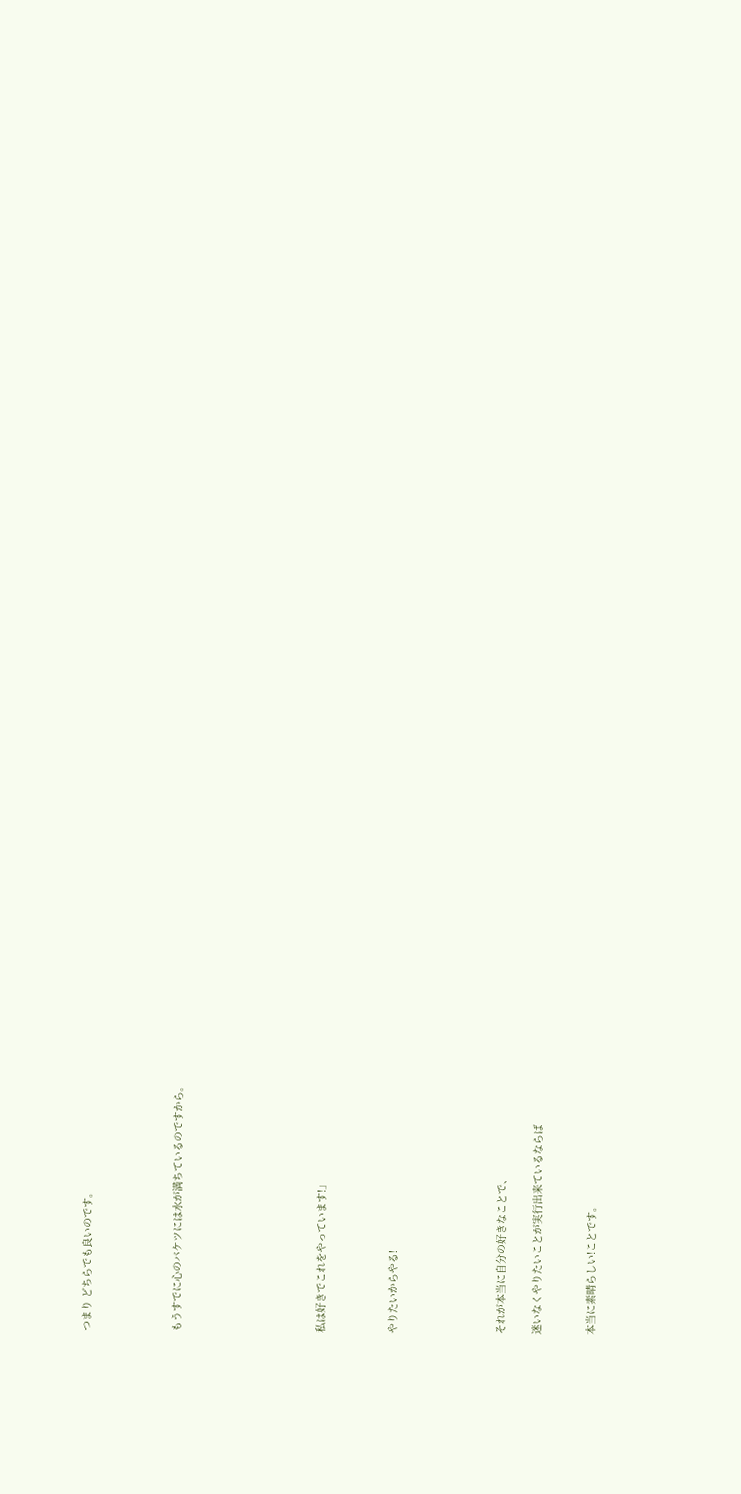つまり どちらでも良いのです。




もうすでに心のバケツには水が満ちているのですから。







私は好きでこれをやっています!」



やりたいからやる!





それが本当に自分の好きなことで、

迷いなくやりたいことが実行出来ているならば


本当に素晴らしい!ことです。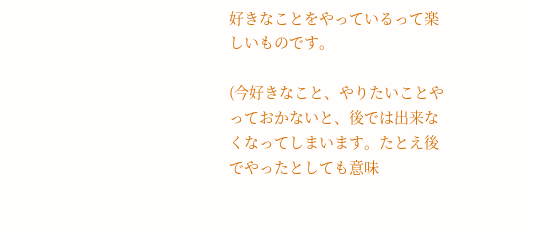好きなことをやっているって楽しいものです。

(今好きなこと、やりたいことやっておかないと、後では出来なくなってしまいます。たとえ後でやったとしても意味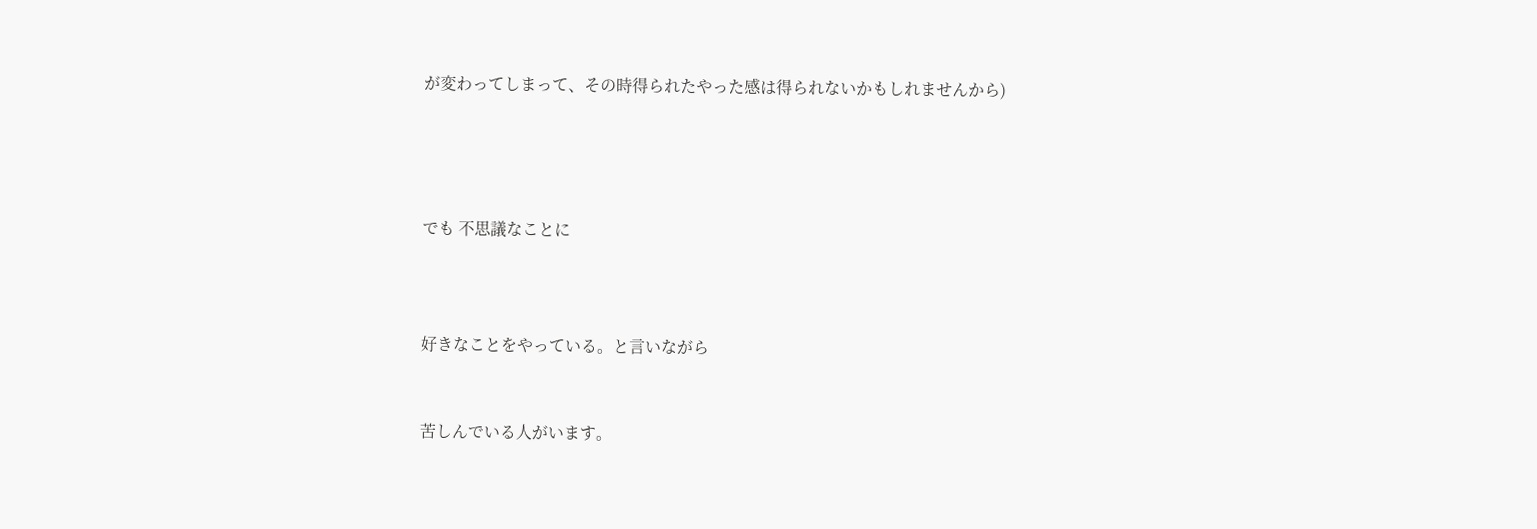が変わってしまって、その時得られたやった感は得られないかもしれませんから)




でも 不思議なことに



好きなことをやっている。と言いながら


苦しんでいる人がいます。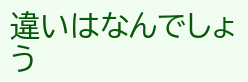違いはなんでしょう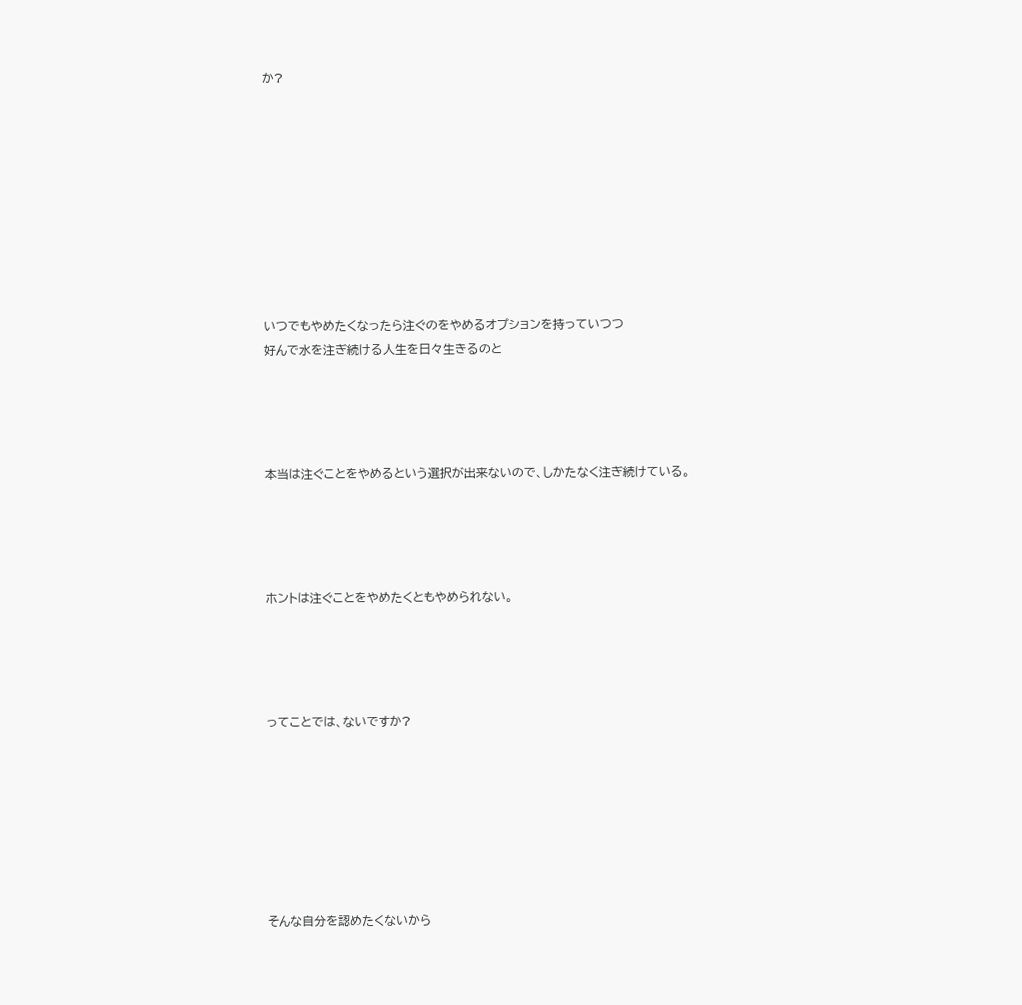か?









いつでもやめたくなったら注ぐのをやめるオプションを持っていつつ
好んで水を注ぎ続ける人生を日々生きるのと




本当は注ぐことをやめるという選択が出来ないので、しかたなく注ぎ続けている。




ホントは注ぐことをやめたくともやめられない。




ってことでは、ないですか?







そんな自分を認めたくないから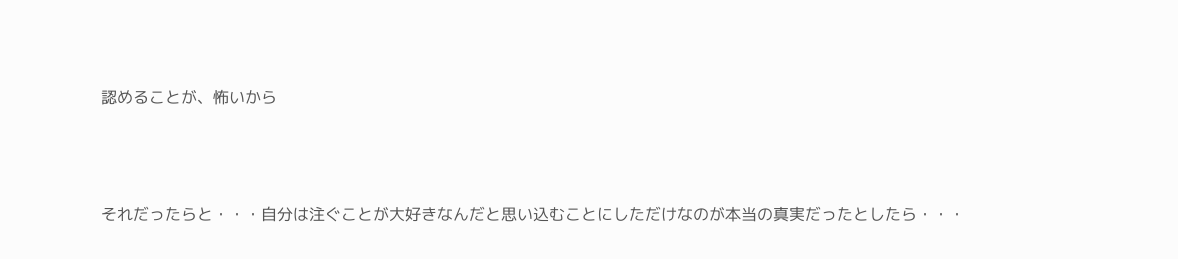認めることが、怖いから





それだったらと・・・自分は注ぐことが大好きなんだと思い込むことにしただけなのが本当の真実だったとしたら・・・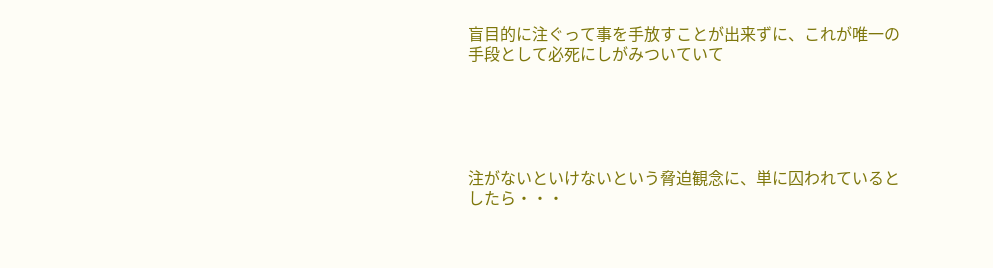盲目的に注ぐって事を手放すことが出来ずに、これが唯一の手段として必死にしがみついていて





注がないといけないという脅迫観念に、単に囚われているとしたら・・・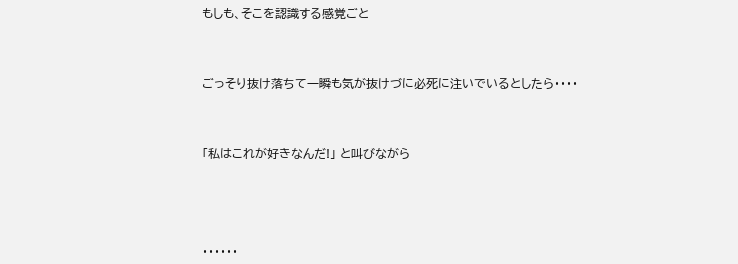もしも、そこを認識する感覚ごと




ごっそり抜け落ちて一瞬も気が抜けづに必死に注いでいるとしたら・・・・




「私はこれが好きなんだ!」 と叫びながら






・・・・・・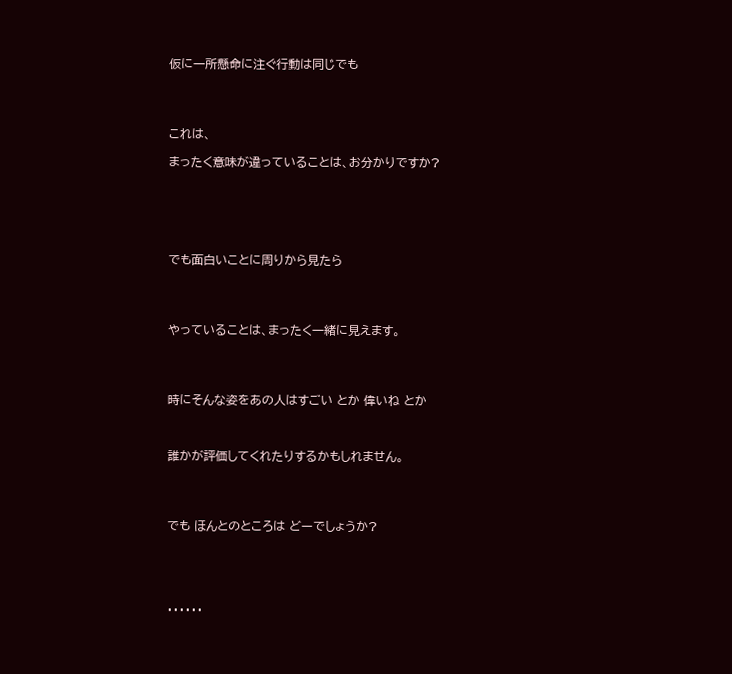仮に一所懸命に注ぐ行動は同じでも




これは、

まったく意味が違っていることは、お分かりですか?






でも面白いことに周りから見たら




やっていることは、まったく一緒に見えます。




時にそんな姿をあの人はすごい とか 偉いね とか



誰かが評価してくれたりするかもしれません。




でも ほんとのところは どーでしょうか?





・・・・・・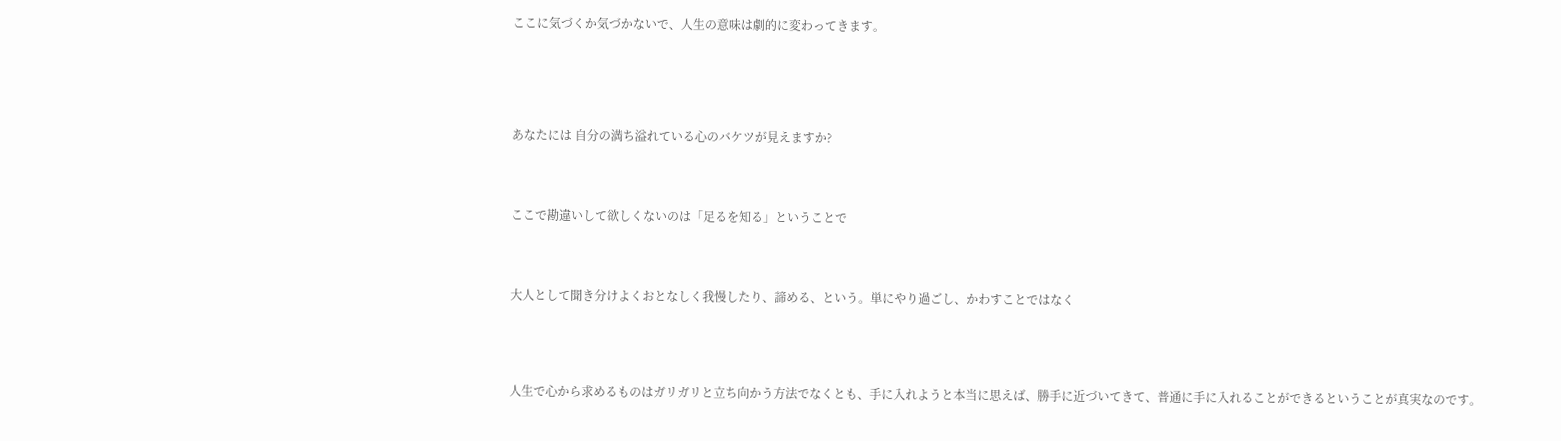ここに気づくか気づかないで、人生の意味は劇的に変わってきます。






あなたには 自分の満ち溢れている心のバケツが見えますか?




ここで勘違いして欲しくないのは「足るを知る」ということで




大人として聞き分けよくおとなしく我慢したり、諦める、という。単にやり過ごし、かわすことではなく





人生で心から求めるものはガリガリと立ち向かう方法でなくとも、手に入れようと本当に思えば、勝手に近づいてきて、普通に手に入れることができるということが真実なのです。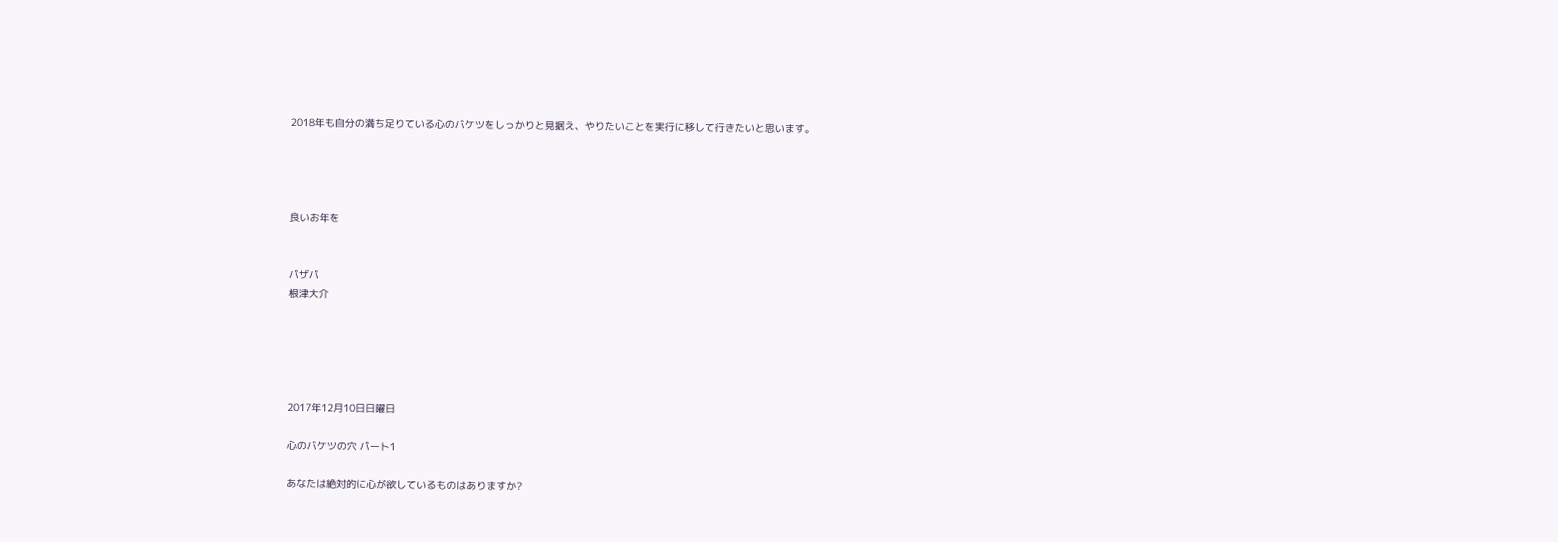2018年も自分の満ち足りている心のバケツをしっかりと見据え、やりたいことを実行に移して行きたいと思います。




良いお年を


パザパ
根津大介





2017年12月10日日曜日

心のバケツの穴 パート1

あなたは絶対的に心が欲しているものはありますか?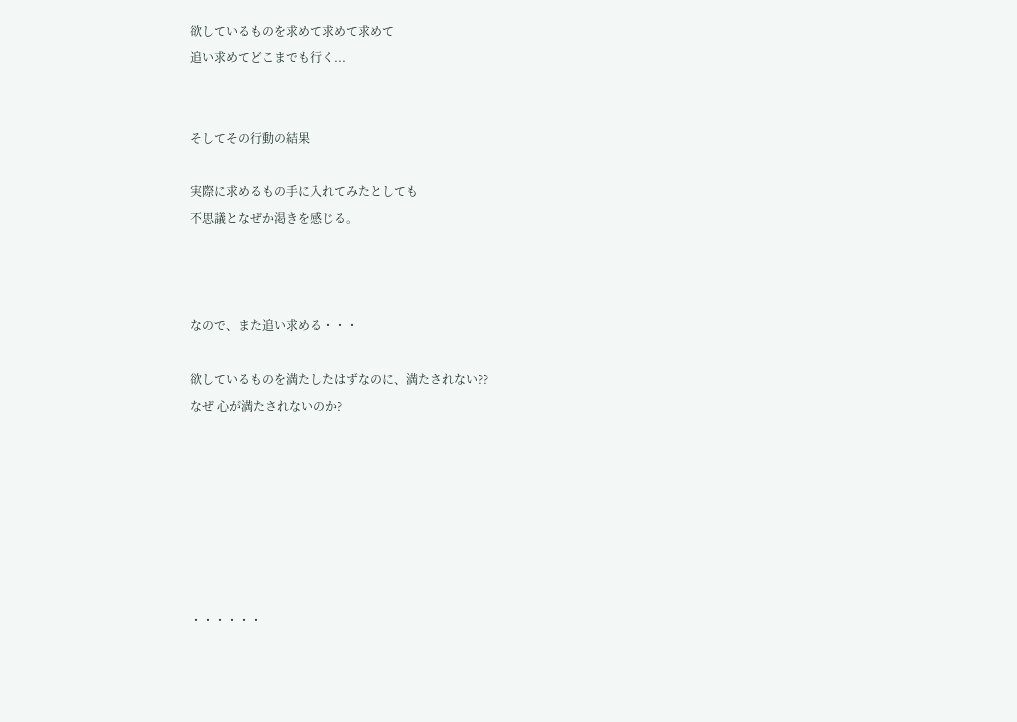欲しているものを求めて求めて求めて
追い求めてどこまでも行く...


そしてその行動の結果

実際に求めるもの手に入れてみたとしても
不思議となぜか渇きを感じる。



なので、また追い求める・・・

欲しているものを満たしたはずなのに、満たされない??
なぜ 心が満たされないのか?







・・・・・・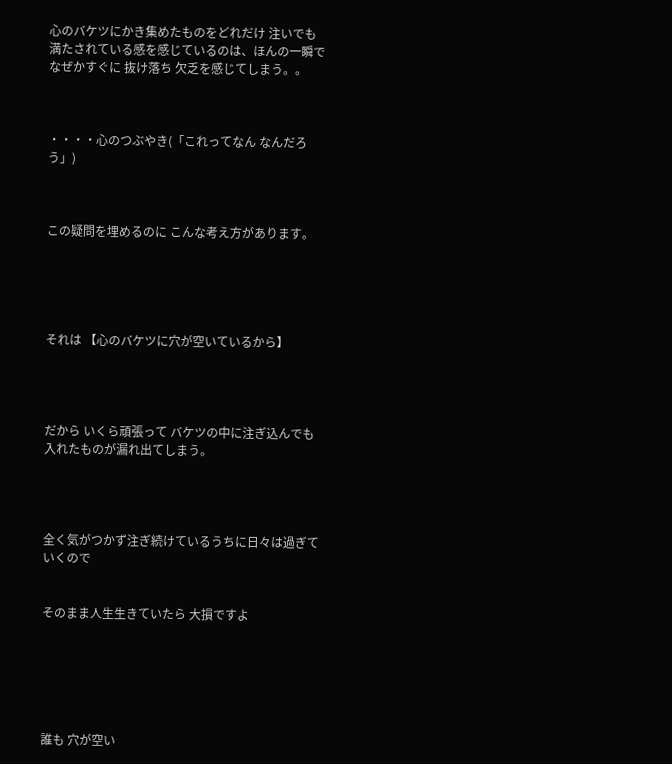心のバケツにかき集めたものをどれだけ 注いでも
満たされている感を感じているのは、ほんの一瞬で
なぜかすぐに 抜け落ち 欠乏を感じてしまう。。



・・・・心のつぶやき(「これってなん なんだろう」)



この疑問を埋めるのに こんな考え方があります。





それは 【心のバケツに穴が空いているから】




だから いくら頑張って バケツの中に注ぎ込んでも
入れたものが漏れ出てしまう。




全く気がつかず注ぎ続けているうちに日々は過ぎていくので


そのまま人生生きていたら 大損ですよ






誰も 穴が空い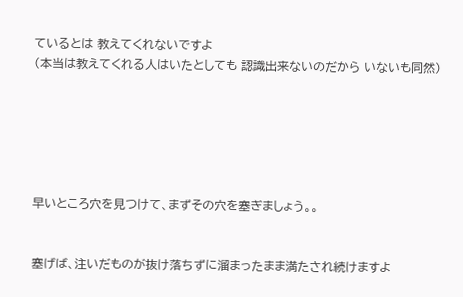ているとは 教えてくれないですよ
(本当は教えてくれる人はいたとしても 認識出来ないのだから いないも同然)






早いところ穴を見つけて、まずその穴を塞ぎましょう。。


塞げば、注いだものが抜け落ちずに溜まったまま満たされ続けますよ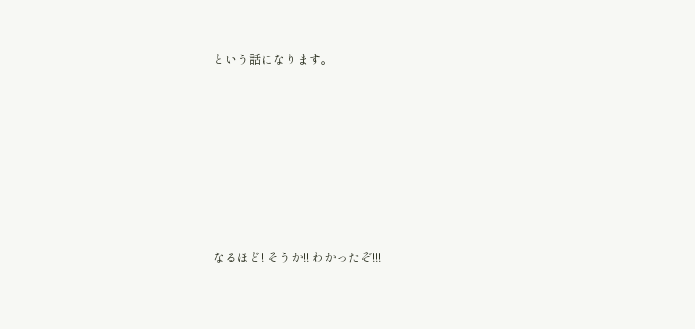という話になります。







なるほど! そうか!! わかったぞ!!!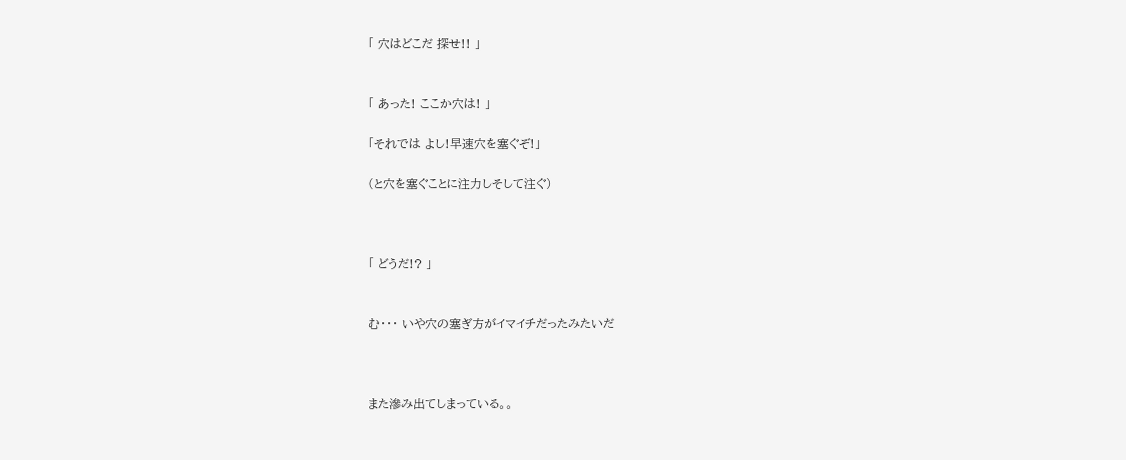「 穴はどこだ 探せ!! 」


「 あった! ここか穴は! 」

「それでは よし!早速穴を塞ぐぞ!」

(と穴を塞ぐことに注力しそして注ぐ)



「 どうだ!? 」


む・・・ いや穴の塞ぎ方がイマイチだったみたいだ



また滲み出てしまっている。。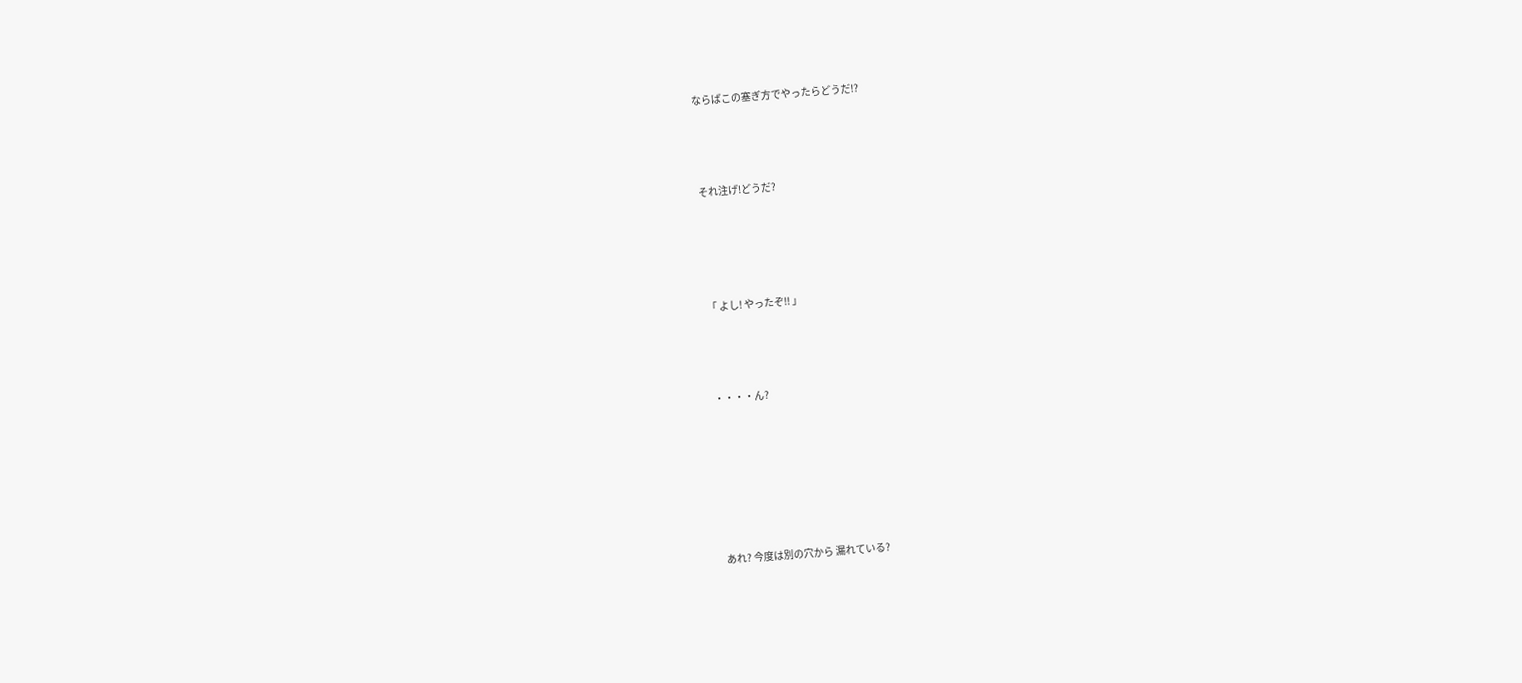ならばこの塞ぎ方でやったらどうだ!?



それ注げ!どうだ?




「 よし! やったぞ!! 」



・・・・ん?






あれ? 今度は別の穴から 漏れている?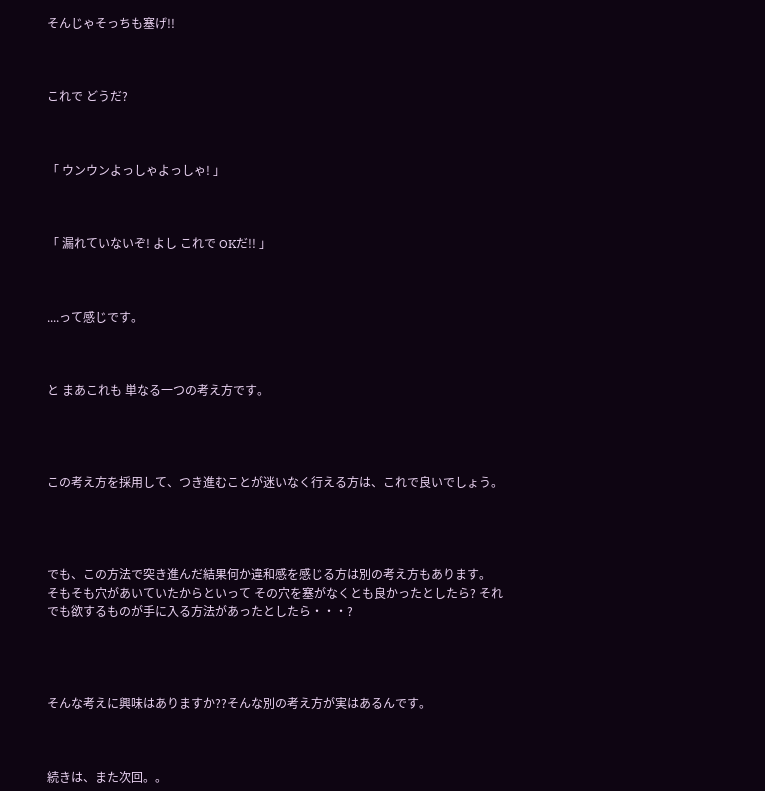そんじゃそっちも塞げ!!



これで どうだ?



「 ウンウンよっしゃよっしゃ! 」



「 漏れていないぞ! よし これで OKだ!! 」



....って感じです。



と まあこれも 単なる一つの考え方です。




この考え方を採用して、つき進むことが迷いなく行える方は、これで良いでしょう。




でも、この方法で突き進んだ結果何か違和感を感じる方は別の考え方もあります。 そもそも穴があいていたからといって その穴を塞がなくとも良かったとしたら? それでも欲するものが手に入る方法があったとしたら・・・?




そんな考えに興味はありますか??そんな別の考え方が実はあるんです。



続きは、また次回。。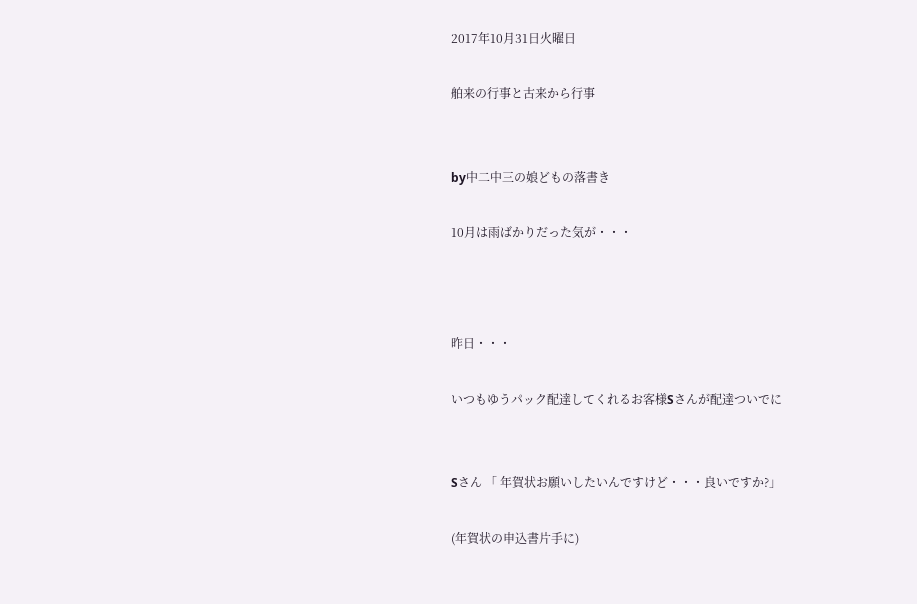2017年10月31日火曜日

舶来の行事と古来から行事


by中二中三の娘どもの落書き

10月は雨ばかりだった気が・・・



昨日・・・

いつもゆうパック配達してくれるお客様Sさんが配達ついでに


Sさん 「 年賀状お願いしたいんですけど・・・良いですか?」

(年賀状の申込書片手に)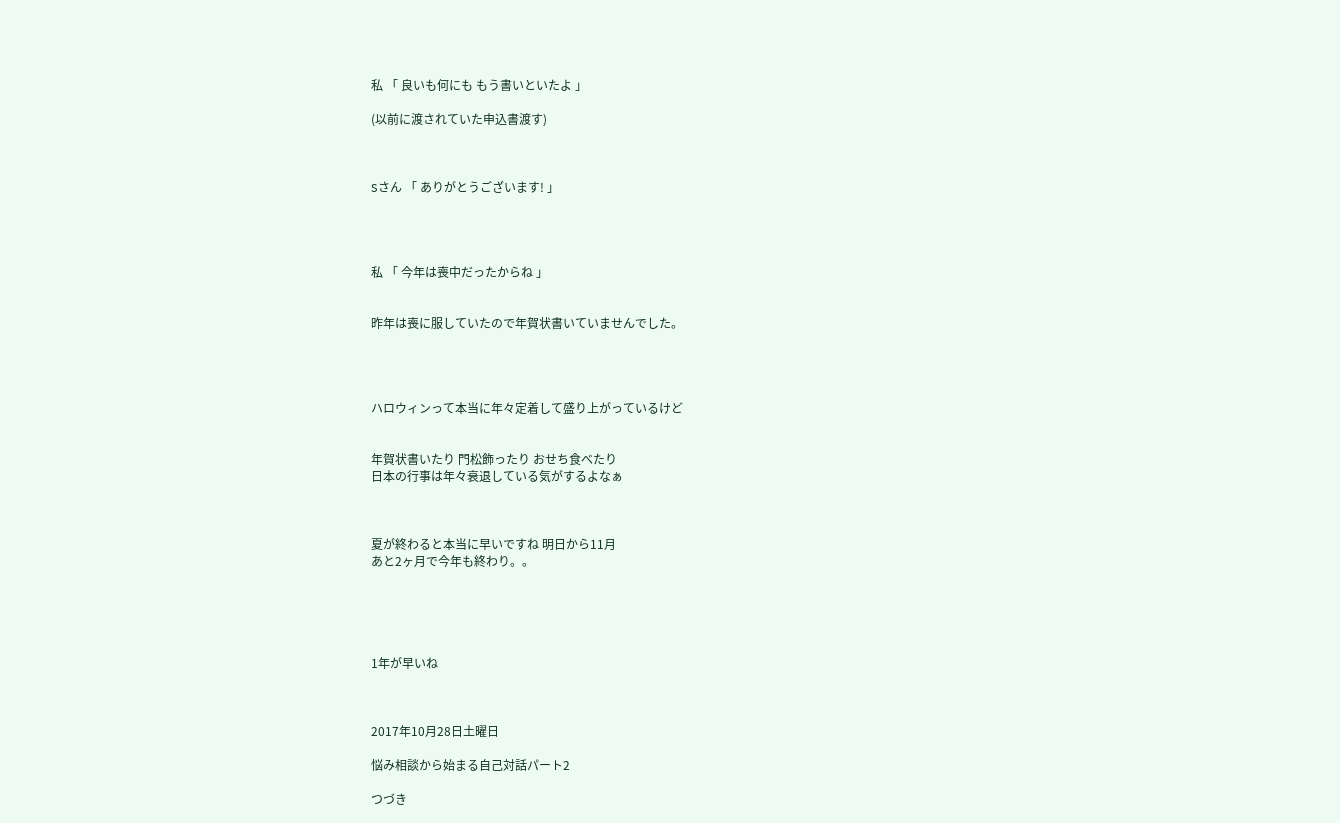私 「 良いも何にも もう書いといたよ 」

(以前に渡されていた申込書渡す)



Sさん 「 ありがとうございます! 」




私 「 今年は喪中だったからね 」


昨年は喪に服していたので年賀状書いていませんでした。




ハロウィンって本当に年々定着して盛り上がっているけど


年賀状書いたり 門松飾ったり おせち食べたり
日本の行事は年々衰退している気がするよなぁ



夏が終わると本当に早いですね 明日から11月
あと2ヶ月で今年も終わり。。





1年が早いね



2017年10月28日土曜日

悩み相談から始まる自己対話パート2

つづき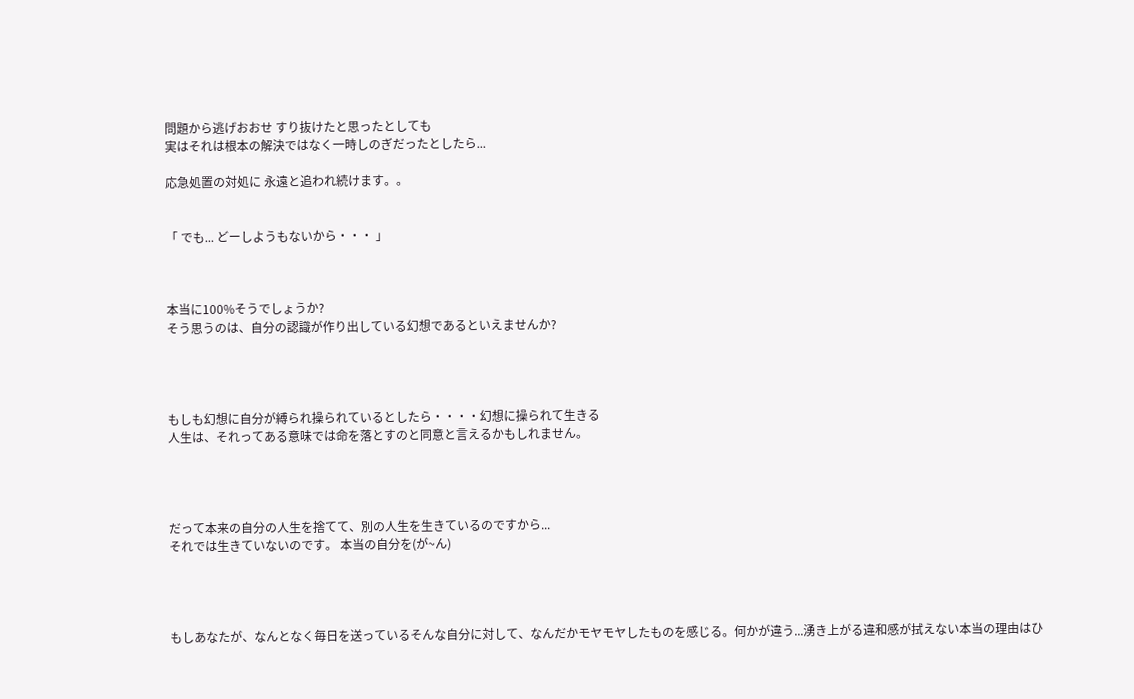問題から逃げおおせ すり抜けたと思ったとしても
実はそれは根本の解決ではなく一時しのぎだったとしたら...

応急処置の対処に 永遠と追われ続けます。。


「 でも... どーしようもないから・・・ 」



本当に100%そうでしょうか?
そう思うのは、自分の認識が作り出している幻想であるといえませんか?




もしも幻想に自分が縛られ操られているとしたら・・・・幻想に操られて生きる
人生は、それってある意味では命を落とすのと同意と言えるかもしれません。




だって本来の自分の人生を捨てて、別の人生を生きているのですから...
それでは生きていないのです。 本当の自分を(が~ん)




もしあなたが、なんとなく毎日を送っているそんな自分に対して、なんだかモヤモヤしたものを感じる。何かが違う...湧き上がる違和感が拭えない本当の理由はひ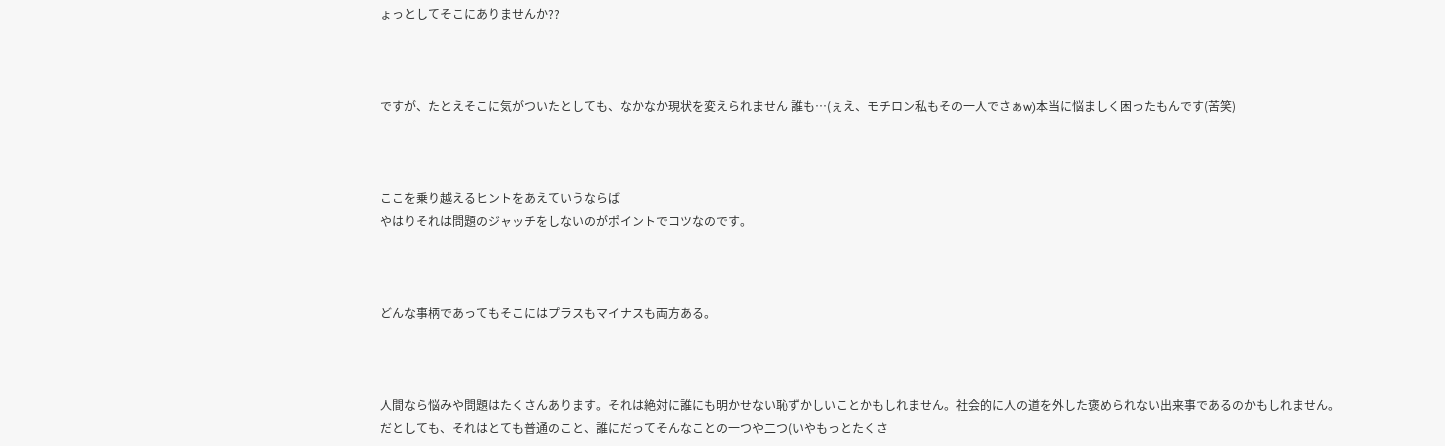ょっとしてそこにありませんか??



ですが、たとえそこに気がついたとしても、なかなか現状を変えられません 誰も…(ぇえ、モチロン私もその一人でさぁw)本当に悩ましく困ったもんです(苦笑)



ここを乗り越えるヒントをあえていうならば
やはりそれは問題のジャッチをしないのがポイントでコツなのです。



どんな事柄であってもそこにはプラスもマイナスも両方ある。



人間なら悩みや問題はたくさんあります。それは絶対に誰にも明かせない恥ずかしいことかもしれません。社会的に人の道を外した褒められない出来事であるのかもしれません。だとしても、それはとても普通のこと、誰にだってそんなことの一つや二つ(いやもっとたくさ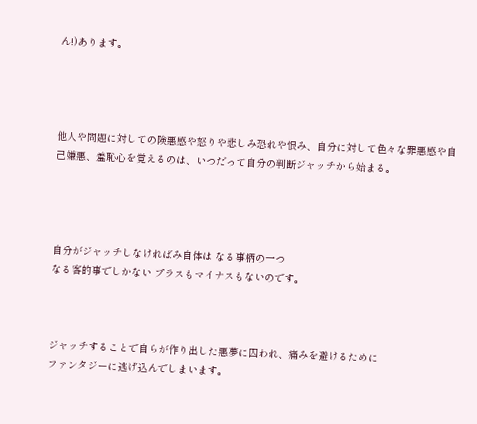ん!)あります。




他人や問題に対しての険悪感や怒りや悲しみ恐れや恨み、自分に対して色々な罪悪感や自己嫌悪、羞恥心を覚えるのは、いつだって自分の判断ジャッチから始まる。




自分がジャッチしなければみ自体は なる事柄の一つ
なる客的事でしかない プラスもマイナスもないのです。



ジャッチすることで自らが作り出した悪夢に囚われ、痛みを避けるために
ファンタジーに逃げ込んでしまいます。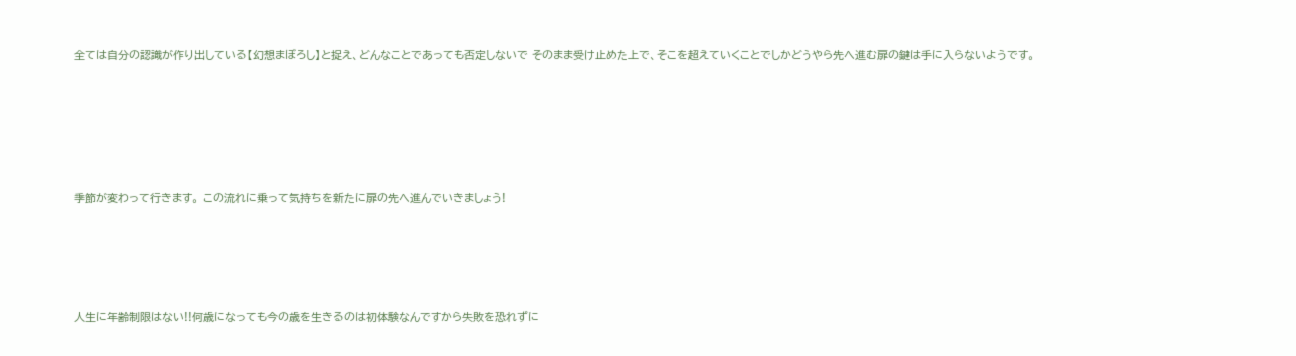全ては自分の認識が作り出している【幻想まぼろし】と捉え、どんなことであっても否定しないで そのまま受け止めた上で、そこを超えていくことでしかどうやら先へ進む扉の鍵は手に入らないようです。





季節が変わって行きます。 この流れに乗って気持ちを新たに扉の先へ進んでいきましょう!




人生に年齢制限はない!!何歳になっても今の歳を生きるのは初体験なんですから失敗を恐れずに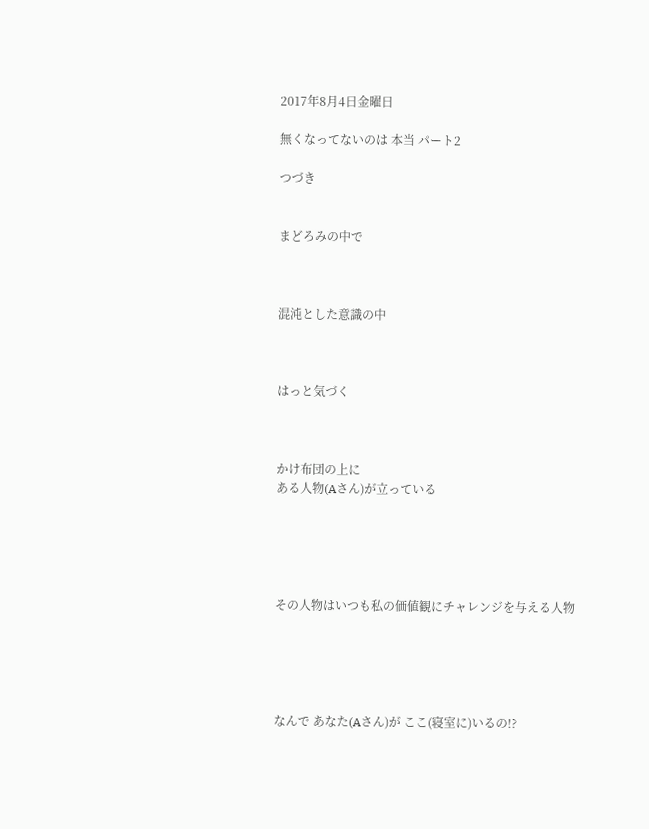2017年8月4日金曜日

無くなってないのは 本当 パート2

つづき


まどろみの中で



混沌とした意識の中



はっと気づく



かけ布団の上に
ある人物(Aさん)が立っている





その人物はいつも私の価値観にチャレンジを与える人物





なんで あなた(Aさん)が ここ(寝室に)いるの!?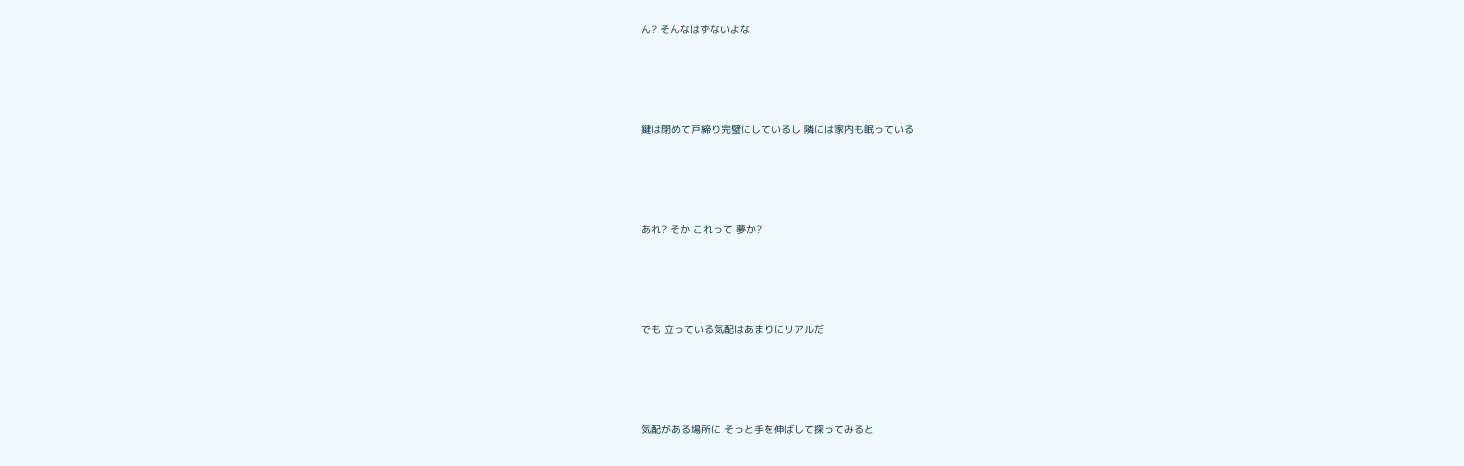ん? そんなはずないよな




鍵は閉めて戸締り完璧にしているし 隣には家内も眠っている




あれ? そか これって 夢か?




でも 立っている気配はあまりにリアルだ




気配がある場所に そっと手を伸ばして探ってみると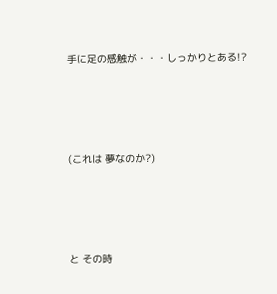手に足の感触が・・・しっかりとある!?




(これは 夢なのか?)




と その時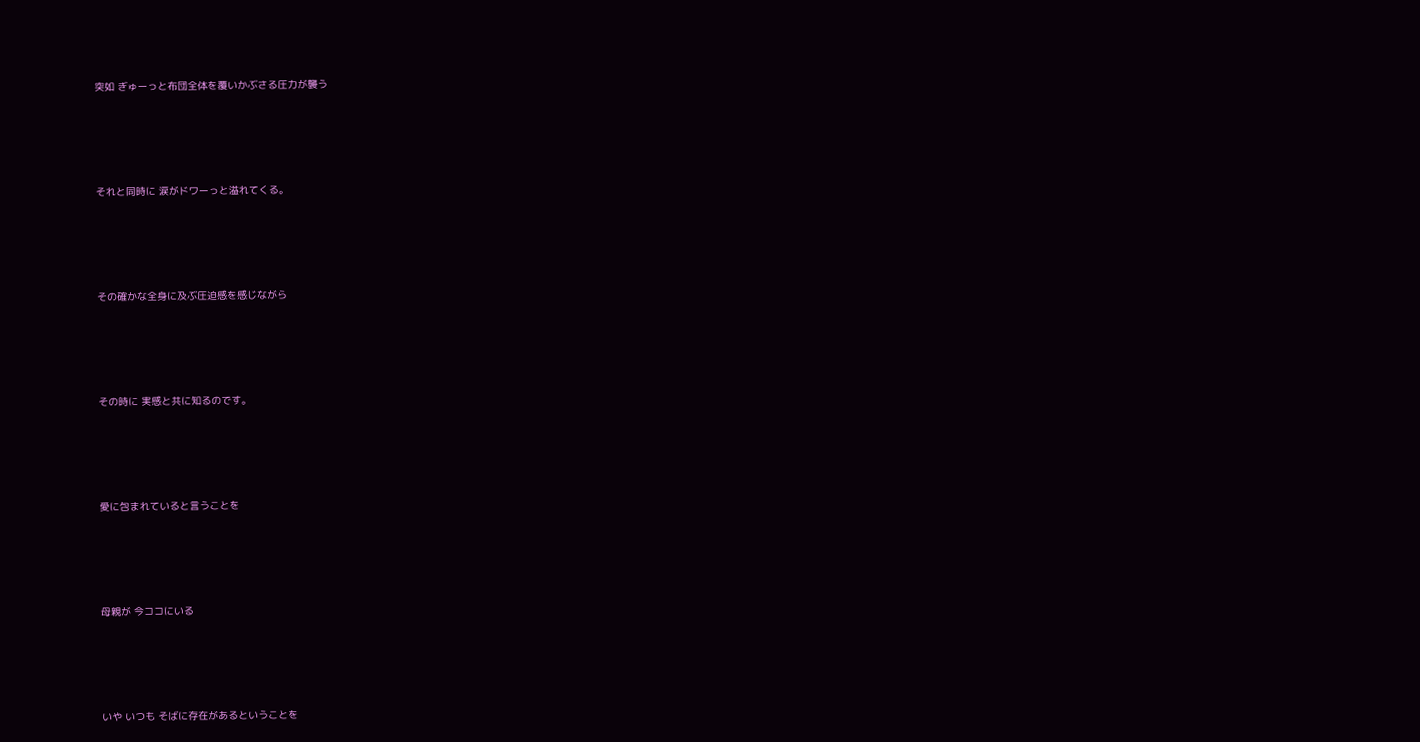突如 ぎゅーっと布団全体を覆いかぶさる圧力が襲う




それと同時に 涙がドワーっと溢れてくる。




その確かな全身に及ぶ圧迫感を感じながら




その時に 実感と共に知るのです。




愛に包まれていると言うことを




母親が 今ココにいる




いや いつも そばに存在があるということを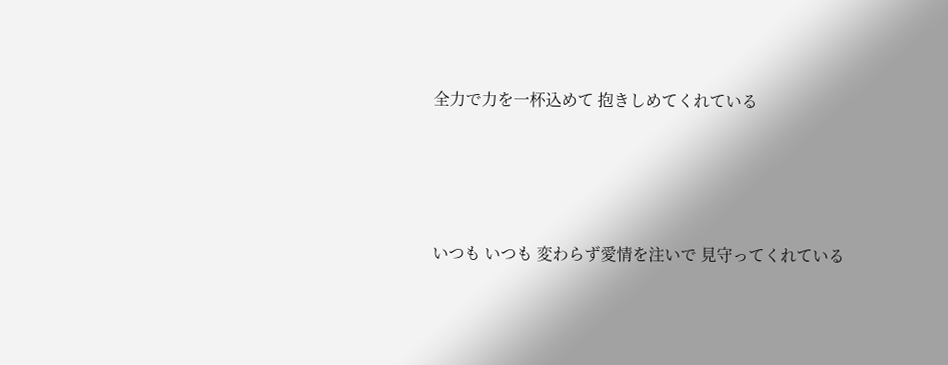全力で力を一杯込めて 抱きしめてくれている




いつも いつも 変わらず愛情を注いで 見守ってくれている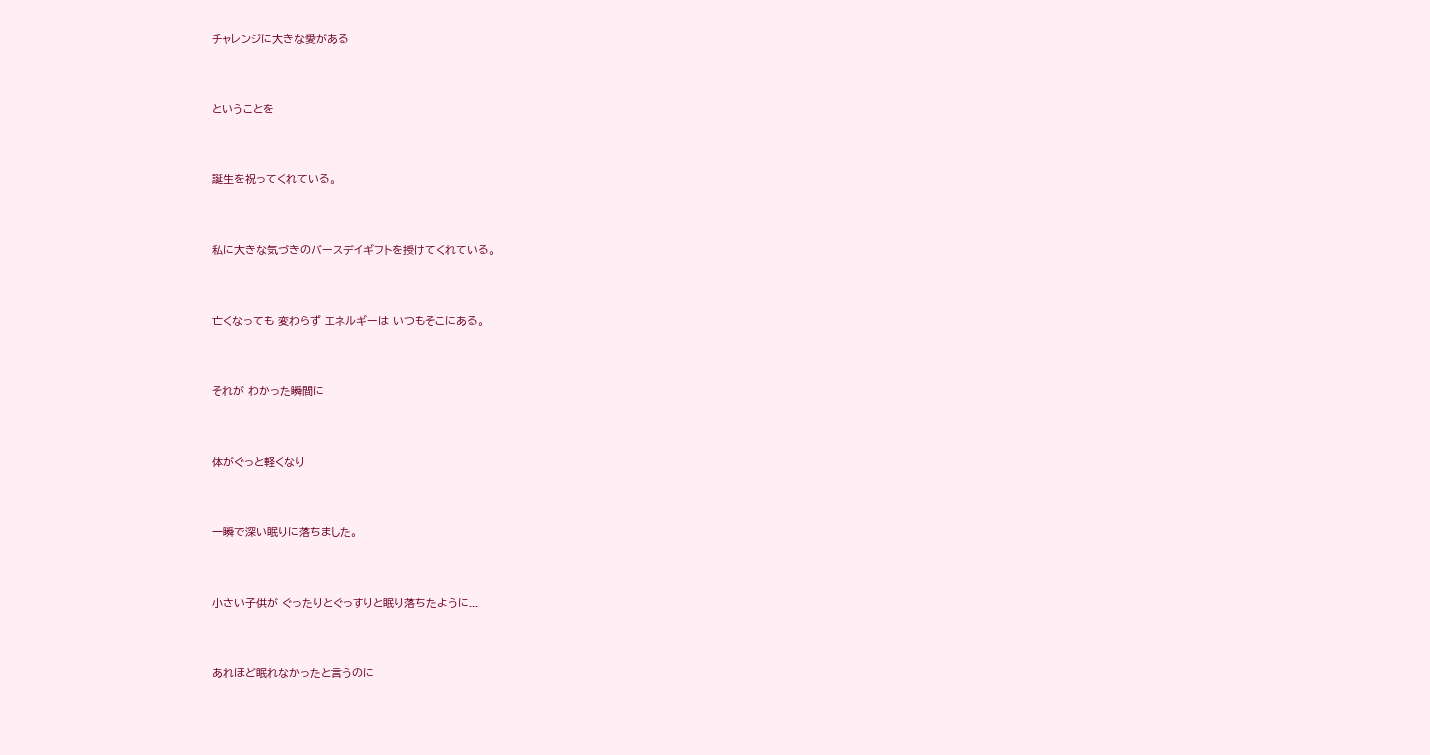チャレンジに大きな愛がある




ということを




誕生を祝ってくれている。




私に大きな気づきのバースデイギフトを授けてくれている。




亡くなっても 変わらず エネルギーは いつもそこにある。




それが わかった瞬間に




体がぐっと軽くなり




一瞬で深い眠りに落ちました。




小さい子供が ぐったりとぐっすりと眠り落ちたように...




あれほど眠れなかったと言うのに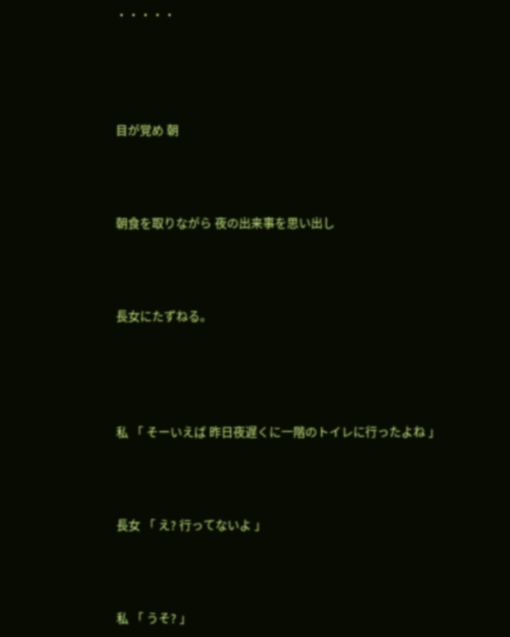・・・・・




目が覚め 朝



朝食を取りながら 夜の出来事を思い出し



長女にたずねる。




私 「 そーいえば 昨日夜遅くに一階のトイレに行ったよね 」



長女 「 え? 行ってないよ 」



私 「 うそ? 」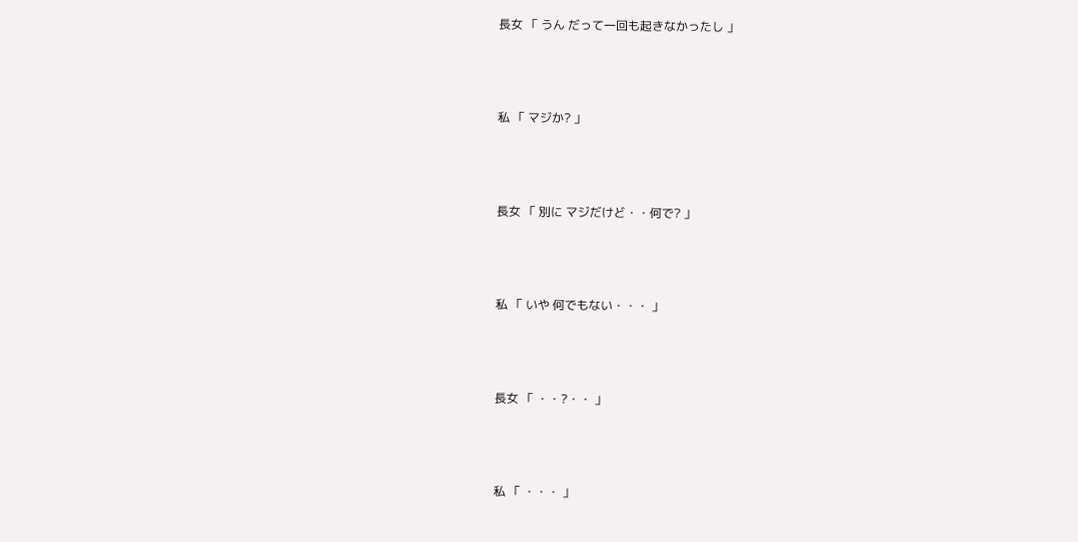長女 「 うん だって一回も起きなかったし 」



私 「 マジか? 」



長女 「 別に マジだけど・・何で? 」



私 「 いや 何でもない・・・ 」



長女 「 ・・?・・ 」



私 「 ・・・ 」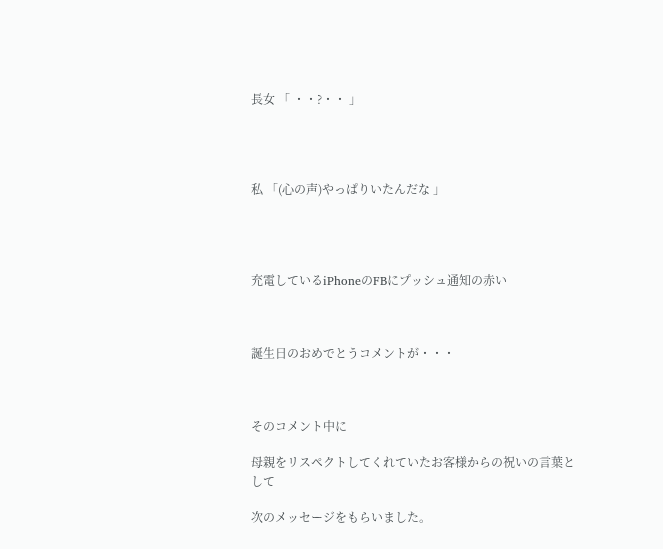長女 「 ・・?・・ 」




私 「(心の声)やっぱりいたんだな 」




充電しているiPhoneのFBにプッシュ通知の赤い



誕生日のおめでとうコメントが・・・



そのコメント中に

母親をリスペクトしてくれていたお客様からの祝いの言葉として

次のメッセージをもらいました。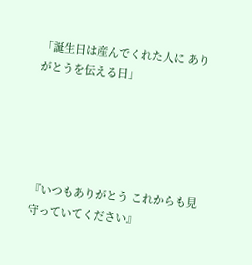「誕生日は産んでくれた人に ありがとうを伝える日」





『いつもありがとう これからも見守っていてください』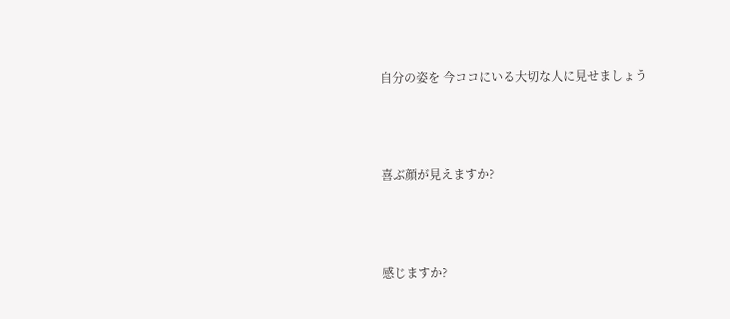自分の姿を 今ココにいる大切な人に見せましょう



喜ぶ顔が見えますか?



感じますか?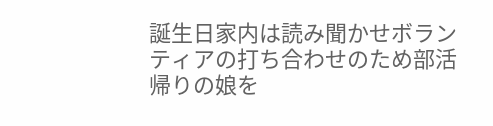誕生日家内は読み聞かせボランティアの打ち合わせのため部活帰りの娘を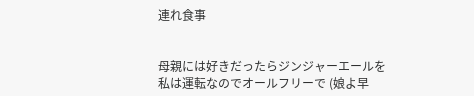連れ食事


母親には好きだったらジンジャーエールを
私は運転なのでオールフリーで (娘よ早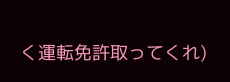く運転免許取ってくれ)